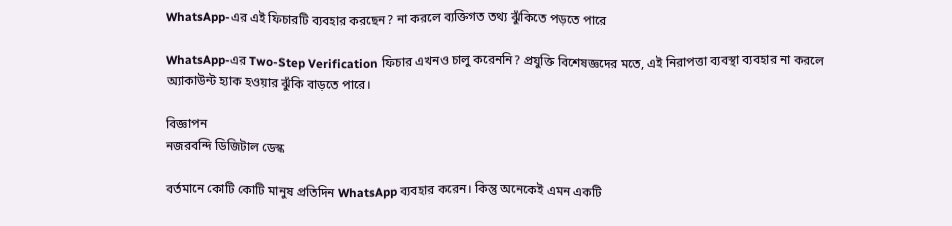WhatsApp-এর এই ফিচারটি ব্যবহার করছেন? না করলে ব্যক্তিগত তথ্য ঝুঁকিতে পড়তে পারে

WhatsApp-এর Two-Step Verification ফিচার এখনও চালু করেননি? প্রযুক্তি বিশেষজ্ঞদের মতে, এই নিরাপত্তা ব্যবস্থা ব্যবহার না করলে অ্যাকাউন্ট হ্যাক হওয়ার ঝুঁকি বাড়তে পারে।

বিজ্ঞাপন
নজরবন্দি ডিজিটাল ডেস্ক

বর্তমানে কোটি কোটি মানুষ প্রতিদিন WhatsApp ব্যবহার করেন। কিন্তু অনেকেই এমন একটি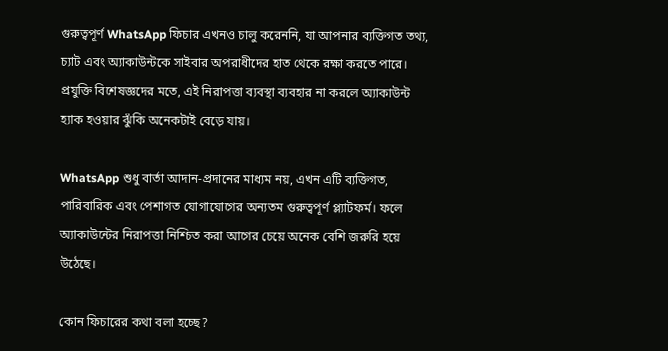গুরুত্বপূর্ণ WhatsApp ফিচার এখনও চালু করেননি, যা আপনার ব্যক্তিগত তথ্য, চ্যাট এবং অ্যাকাউন্টকে সাইবার অপরাধীদের হাত থেকে রক্ষা করতে পারে। প্রযুক্তি বিশেষজ্ঞদের মতে, এই নিরাপত্তা ব্যবস্থা ব্যবহার না করলে অ্যাকাউন্ট হ্যাক হওয়ার ঝুঁকি অনেকটাই বেড়ে যায়।

WhatsApp শুধু বার্তা আদান-প্রদানের মাধ্যম নয়, এখন এটি ব্যক্তিগত, পারিবারিক এবং পেশাগত যোগাযোগের অন্যতম গুরুত্বপূর্ণ প্ল্যাটফর্ম। ফলে অ্যাকাউন্টের নিরাপত্তা নিশ্চিত করা আগের চেয়ে অনেক বেশি জরুরি হয়ে উঠেছে।

কোন ফিচারের কথা বলা হচ্ছে?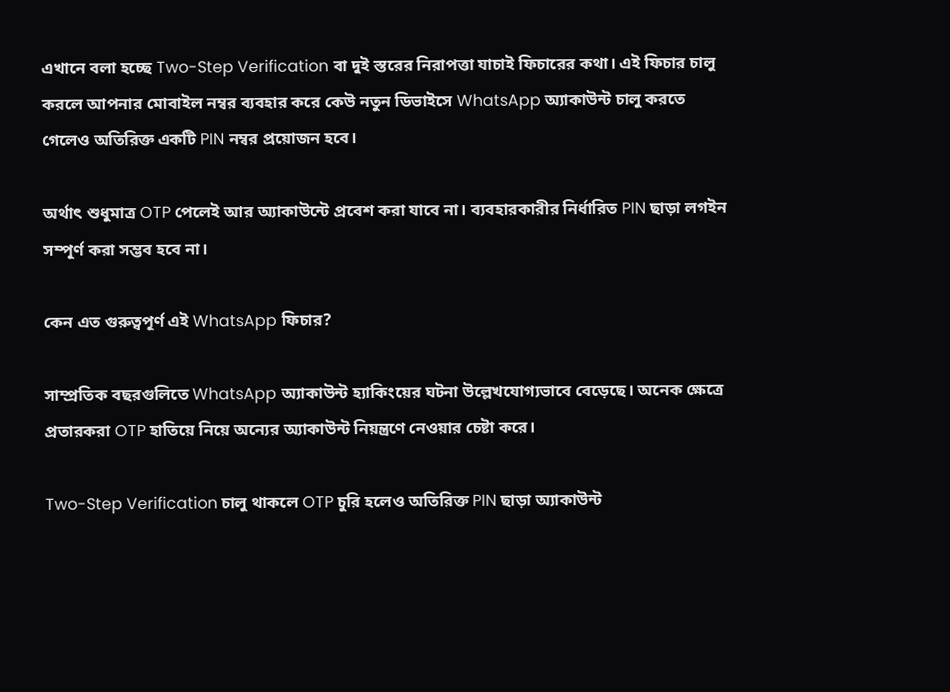এখানে বলা হচ্ছে Two-Step Verification বা দুই স্তরের নিরাপত্তা যাচাই ফিচারের কথা। এই ফিচার চালু করলে আপনার মোবাইল নম্বর ব্যবহার করে কেউ নতুন ডিভাইসে WhatsApp অ্যাকাউন্ট চালু করতে গেলেও অতিরিক্ত একটি PIN নম্বর প্রয়োজন হবে।

অর্থাৎ শুধুমাত্র OTP পেলেই আর অ্যাকাউন্টে প্রবেশ করা যাবে না। ব্যবহারকারীর নির্ধারিত PIN ছাড়া লগইন সম্পূর্ণ করা সম্ভব হবে না।

কেন এত গুরুত্বপূর্ণ এই WhatsApp ফিচার?

সাম্প্রতিক বছরগুলিতে WhatsApp অ্যাকাউন্ট হ্যাকিংয়ের ঘটনা উল্লেখযোগ্যভাবে বেড়েছে। অনেক ক্ষেত্রে প্রতারকরা OTP হাতিয়ে নিয়ে অন্যের অ্যাকাউন্ট নিয়ন্ত্রণে নেওয়ার চেষ্টা করে।

Two-Step Verification চালু থাকলে OTP চুরি হলেও অতিরিক্ত PIN ছাড়া অ্যাকাউন্ট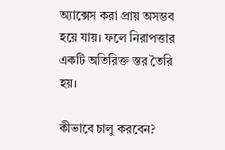অ্যাক্সেস করা প্রায় অসম্ভব হয়ে যায়। ফলে নিরাপত্তার একটি অতিরিক্ত স্তর তৈরি হয়।

কীভাবে চালু করবেন?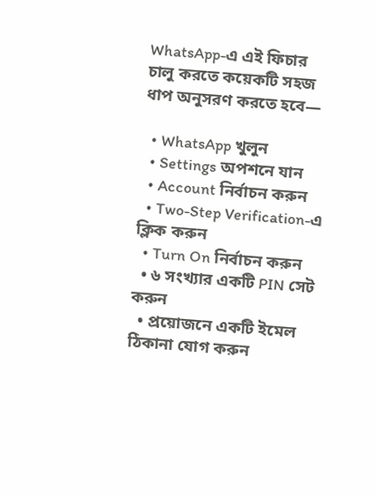WhatsApp-এ এই ফিচার চালু করতে কয়েকটি সহজ ধাপ অনুসরণ করতে হবে—

  • WhatsApp খুলুন
  • Settings অপশনে যান
  • Account নির্বাচন করুন
  • Two-Step Verification-এ ক্লিক করুন
  • Turn On নির্বাচন করুন
  • ৬ সংখ্যার একটি PIN সেট করুন
  • প্রয়োজনে একটি ইমেল ঠিকানা যোগ করুন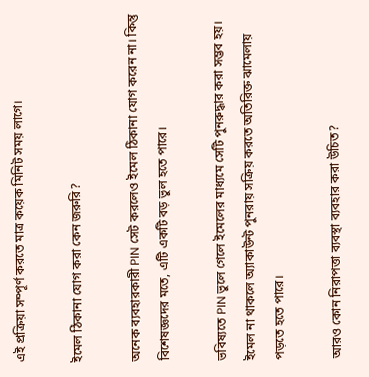এই প্রক্রিয়া সম্পূর্ণ করতে মাত্র কয়েক মিনিট সময় লাগে।

ইমেল ঠিকানা যোগ করা কেন জরুরি?

অনেক ব্যবহারকারী PIN সেট করলেও ইমেল ঠিকানা যোগ করেন না। কিন্তু বিশেষজ্ঞদের মতে, এটি একটি বড় ভুল হতে পারে।

ভবিষ্যতে PIN ভুলে গেলে ইমেলের মাধ্যমে সেটি পুনরুদ্ধার করা সম্ভব হয়। ইমেল না থাকলে অ্যাকাউন্ট পুনরায় সক্রিয় করতে অতিরিক্ত ঝামেলায় পড়তে হতে পারে।

আরও কোন নিরাপত্তা ব্যবস্থা ব্যবহার করা উচিত?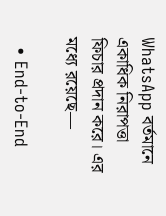WhatsApp বর্তমানে একাধিক নিরাপত্তা ফিচার প্রদান করে। এর মধ্যে রয়েছে—

  • End-to-End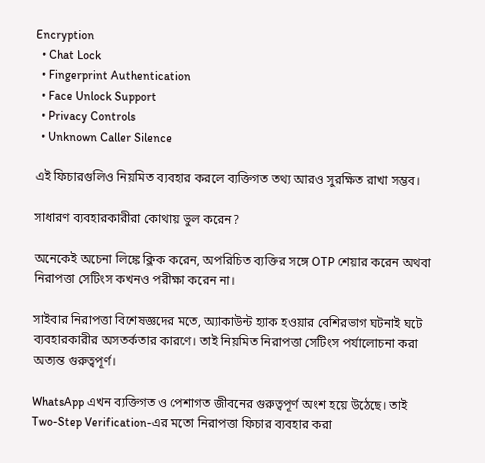Encryption
  • Chat Lock
  • Fingerprint Authentication
  • Face Unlock Support
  • Privacy Controls
  • Unknown Caller Silence

এই ফিচারগুলিও নিয়মিত ব্যবহার করলে ব্যক্তিগত তথ্য আরও সুরক্ষিত রাখা সম্ভব।

সাধারণ ব্যবহারকারীরা কোথায় ভুল করেন?

অনেকেই অচেনা লিঙ্কে ক্লিক করেন, অপরিচিত ব্যক্তির সঙ্গে OTP শেয়ার করেন অথবা নিরাপত্তা সেটিংস কখনও পরীক্ষা করেন না।

সাইবার নিরাপত্তা বিশেষজ্ঞদের মতে, অ্যাকাউন্ট হ্যাক হওয়ার বেশিরভাগ ঘটনাই ঘটে ব্যবহারকারীর অসতর্কতার কারণে। তাই নিয়মিত নিরাপত্তা সেটিংস পর্যালোচনা করা অত্যন্ত গুরুত্বপূর্ণ।

WhatsApp এখন ব্যক্তিগত ও পেশাগত জীবনের গুরুত্বপূর্ণ অংশ হয়ে উঠেছে। তাই Two-Step Verification-এর মতো নিরাপত্তা ফিচার ব্যবহার করা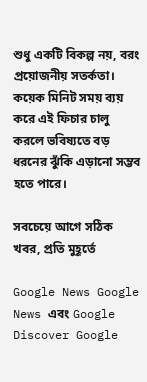শুধু একটি বিকল্প নয়, বরং প্রয়োজনীয় সতর্কতা। কয়েক মিনিট সময় ব্যয় করে এই ফিচার চালু করলে ভবিষ্যতে বড় ধরনের ঝুঁকি এড়ানো সম্ভব হতে পারে।

সবচেয়ে আগে সঠিক খবর, প্রতি মুহূর্তে

Google News Google News এবং Google Discover Google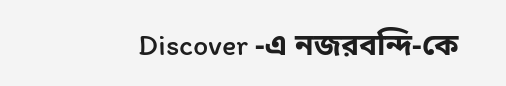Discover -এ নজরবন্দি-কে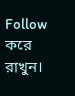Follow করে রাখুন।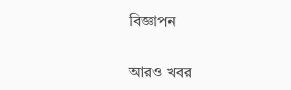বিজ্ঞাপন

আরও খবর